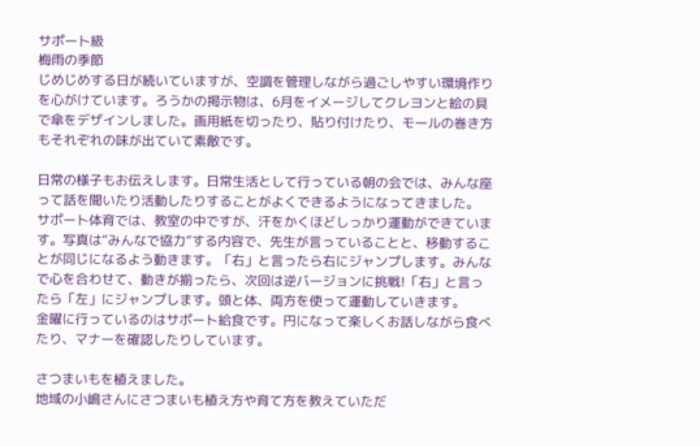サポート級
梅雨の季節
じめじめする日が続いていますが、空調を管理しながら過ごしやすい環境作りを心がけています。ろうかの掲示物は、6月をイメージしてクレヨンと絵の具で傘をデザインしました。画用紙を切ったり、貼り付けたり、モールの巻き方もそれぞれの味が出ていて素敵です。

日常の様子もお伝えします。日常生活として行っている朝の会では、みんな座って話を聞いたり活動したりすることがよくできるようになってきました。
サポート体育では、教室の中ですが、汗をかくほどしっかり運動ができています。写真は“みんなで協力”する内容で、先生が言っていることと、移動することが同じになるよう動きます。「右」と言ったら右にジャンプします。みんなで心を合わせて、動きが揃ったら、次回は逆バージョンに挑戦!「右」と言ったら「左」にジャンプします。頭と体、両方を使って運動していきます。
金曜に行っているのはサポート給食です。円になって楽しくお話しながら食べたり、マナーを確認したりしています。

さつまいもを植えました。
地域の小嶋さんにさつまいも植え方や育て方を教えていただ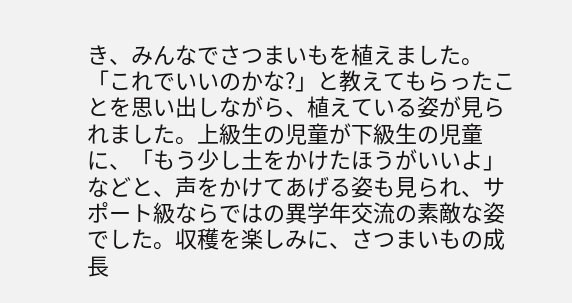き、みんなでさつまいもを植えました。「これでいいのかな?」と教えてもらったことを思い出しながら、植えている姿が見られました。上級生の児童が下級生の児童に、「もう少し土をかけたほうがいいよ」などと、声をかけてあげる姿も見られ、サポート級ならではの異学年交流の素敵な姿でした。収穫を楽しみに、さつまいもの成長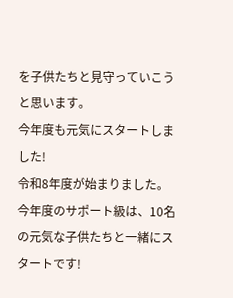を子供たちと見守っていこうと思います。
今年度も元気にスタートしました!
令和8年度が始まりました。 今年度のサポート級は、10名の元気な子供たちと一緒にスタートです!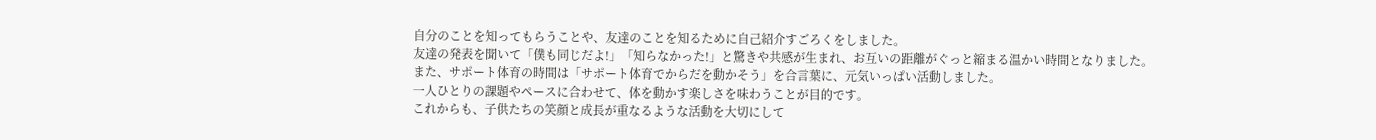自分のことを知ってもらうことや、友達のことを知るために自己紹介すごろくをしました。
友達の発表を聞いて「僕も同じだよ!」「知らなかった!」と驚きや共感が生まれ、お互いの距離がぐっと縮まる温かい時間となりました。
また、サポート体育の時間は「サポート体育でからだを動かそう」を合言葉に、元気いっぱい活動しました。
一人ひとりの課題やペースに合わせて、体を動かす楽しさを味わうことが目的です。
これからも、子供たちの笑顔と成長が重なるような活動を大切にして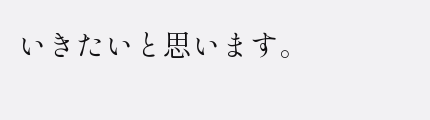いきたいと思います。